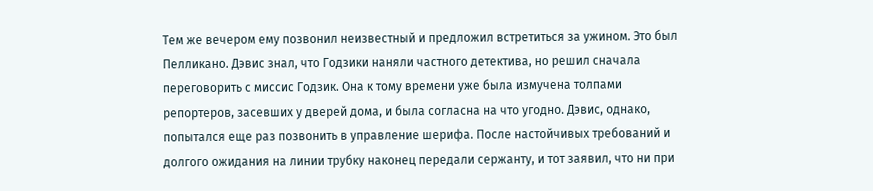Тем же вечером ему позвонил неизвестный и предложил встретиться за ужином. Это был Пелликано. Дэвис знал, что Годзики наняли частного детектива, но решил сначала переговорить с миссис Годзик. Она к тому времени уже была измучена толпами репортеров, засевших у дверей дома, и была согласна на что угодно. Дэвис, однако, попытался еще раз позвонить в управление шерифа. После настойчивых требований и долгого ожидания на линии трубку наконец передали сержанту, и тот заявил, что ни при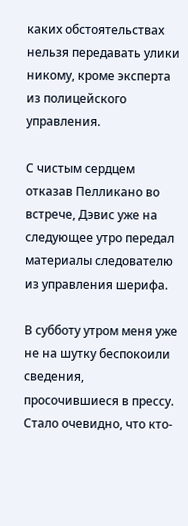каких обстоятельствах нельзя передавать улики никому, кроме эксперта из полицейского управления.

С чистым сердцем отказав Пелликано во встрече, Дэвис уже на следующее утро передал материалы следователю из управления шерифа.

В субботу утром меня уже не на шутку беспокоили сведения, просочившиеся в прессу. Стало очевидно, что кто-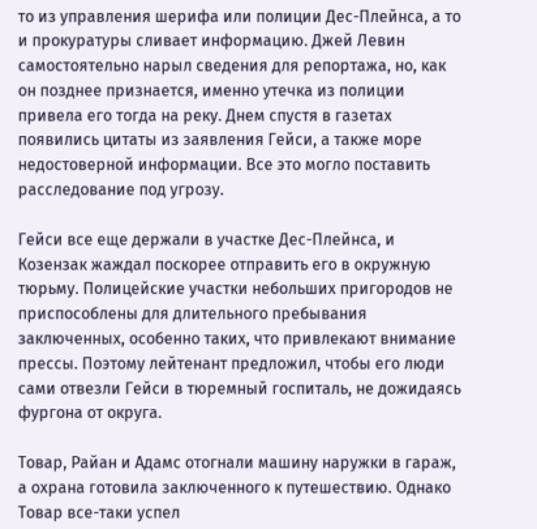то из управления шерифа или полиции Дес-Плейнса, а то и прокуратуры сливает информацию. Джей Левин самостоятельно нарыл сведения для репортажа, но, как он позднее признается, именно утечка из полиции привела его тогда на реку. Днем спустя в газетах появились цитаты из заявления Гейси, а также море недостоверной информации. Все это могло поставить расследование под угрозу.

Гейси все еще держали в участке Дес-Плейнса, и Козензак жаждал поскорее отправить его в окружную тюрьму. Полицейские участки небольших пригородов не приспособлены для длительного пребывания заключенных, особенно таких, что привлекают внимание прессы. Поэтому лейтенант предложил, чтобы его люди сами отвезли Гейси в тюремный госпиталь, не дожидаясь фургона от округа.

Товар, Райан и Адамс отогнали машину наружки в гараж, а охрана готовила заключенного к путешествию. Однако Товар все-таки успел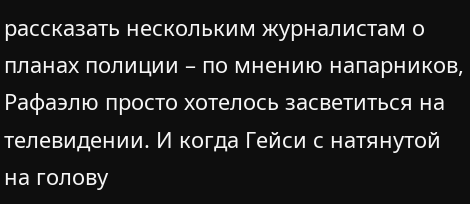рассказать нескольким журналистам о планах полиции – по мнению напарников, Рафаэлю просто хотелось засветиться на телевидении. И когда Гейси с натянутой на голову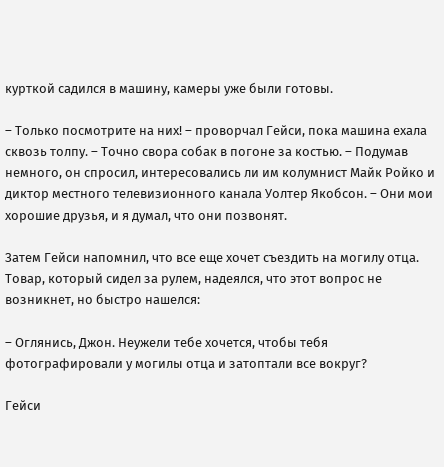курткой садился в машину, камеры уже были готовы.

– Только посмотрите на них! – проворчал Гейси, пока машина ехала сквозь толпу. – Точно свора собак в погоне за костью. – Подумав немного, он спросил, интересовались ли им колумнист Майк Ройко и диктор местного телевизионного канала Уолтер Якобсон. – Они мои хорошие друзья, и я думал, что они позвонят.

Затем Гейси напомнил, что все еще хочет съездить на могилу отца. Товар, который сидел за рулем, надеялся, что этот вопрос не возникнет, но быстро нашелся:

– Оглянись, Джон. Неужели тебе хочется, чтобы тебя фотографировали у могилы отца и затоптали все вокруг?

Гейси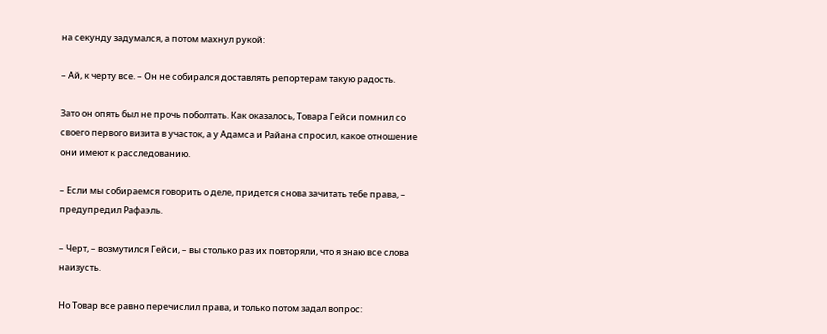на секунду задумался, а потом махнул рукой:

– Ай, к черту все. – Он не собирался доставлять репортерам такую радость.

Зато он опять был не прочь поболтать. Как оказалось, Товара Гейси помнил со своего первого визита в участок, а у Адамса и Райана спросил, какое отношение они имеют к расследованию.

– Если мы собираемся говорить о деле, придется снова зачитать тебе права, – предупредил Рафаэль.

– Черт, – возмутился Гейси, – вы столько раз их повторяли, что я знаю все слова наизусть.

Но Товар все равно перечислил права, и только потом задал вопрос: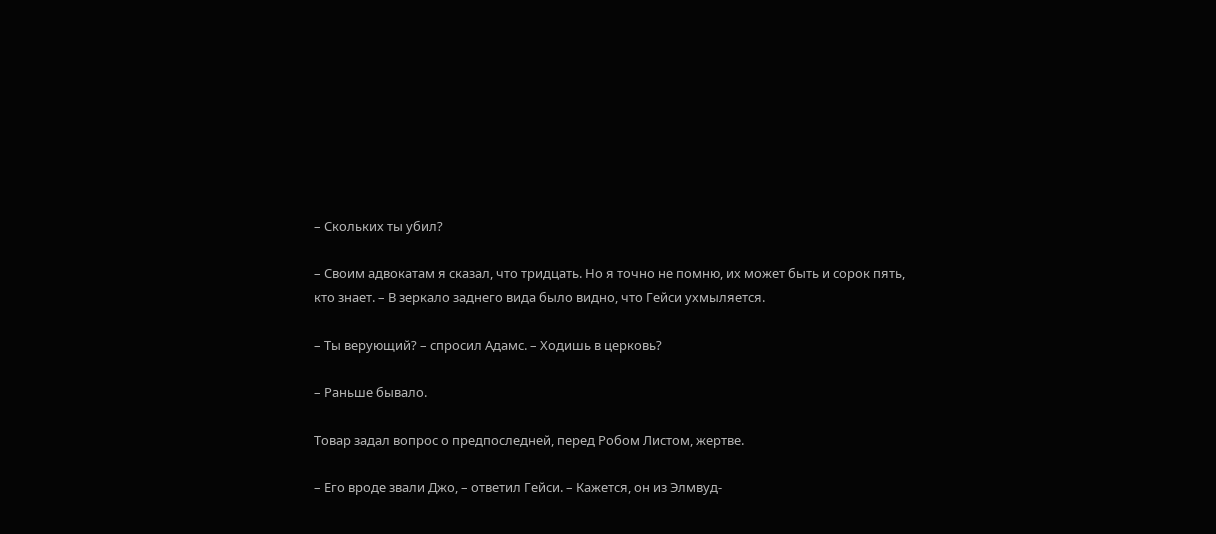– Скольких ты убил?

– Своим адвокатам я сказал, что тридцать. Но я точно не помню, их может быть и сорок пять, кто знает. – В зеркало заднего вида было видно, что Гейси ухмыляется.

– Ты верующий? – спросил Адамс. – Ходишь в церковь?

– Раньше бывало.

Товар задал вопрос о предпоследней, перед Робом Листом, жертве.

– Его вроде звали Джо, – ответил Гейси. – Кажется, он из Элмвуд-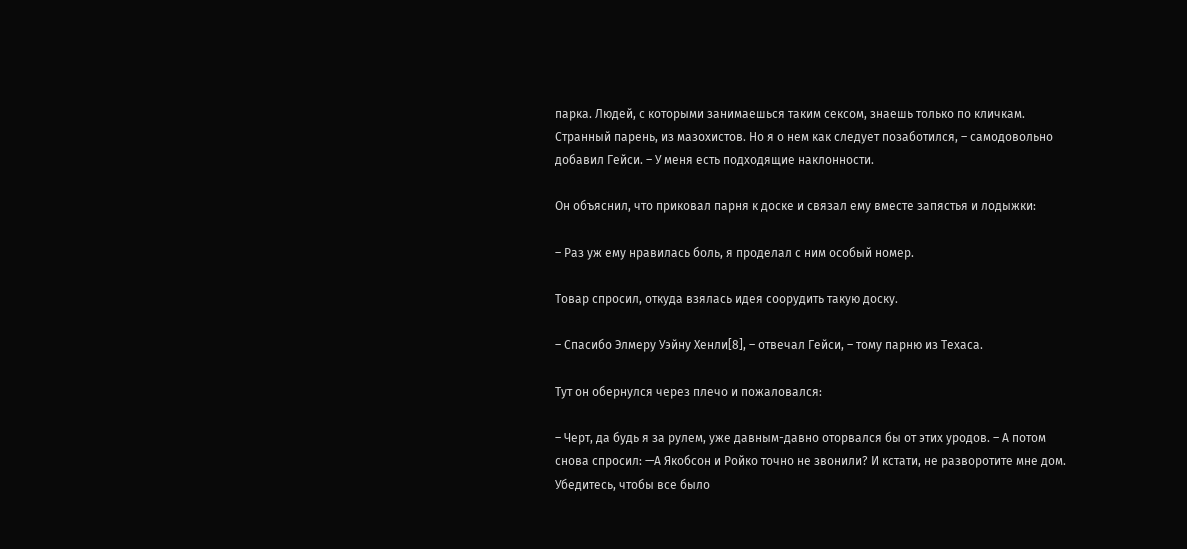парка. Людей, с которыми занимаешься таким сексом, знаешь только по кличкам. Странный парень, из мазохистов. Но я о нем как следует позаботился, – самодовольно добавил Гейси. – У меня есть подходящие наклонности.

Он объяснил, что приковал парня к доске и связал ему вместе запястья и лодыжки:

– Раз уж ему нравилась боль, я проделал с ним особый номер.

Товар спросил, откуда взялась идея соорудить такую доску.

– Спасибо Элмеру Уэйну Хенли[8], – отвечал Гейси, – тому парню из Техаса.

Тут он обернулся через плечо и пожаловался:

– Черт, да будь я за рулем, уже давным-давно оторвался бы от этих уродов. – А потом снова спросил: —А Якобсон и Ройко точно не звонили? И кстати, не разворотите мне дом. Убедитесь, чтобы все было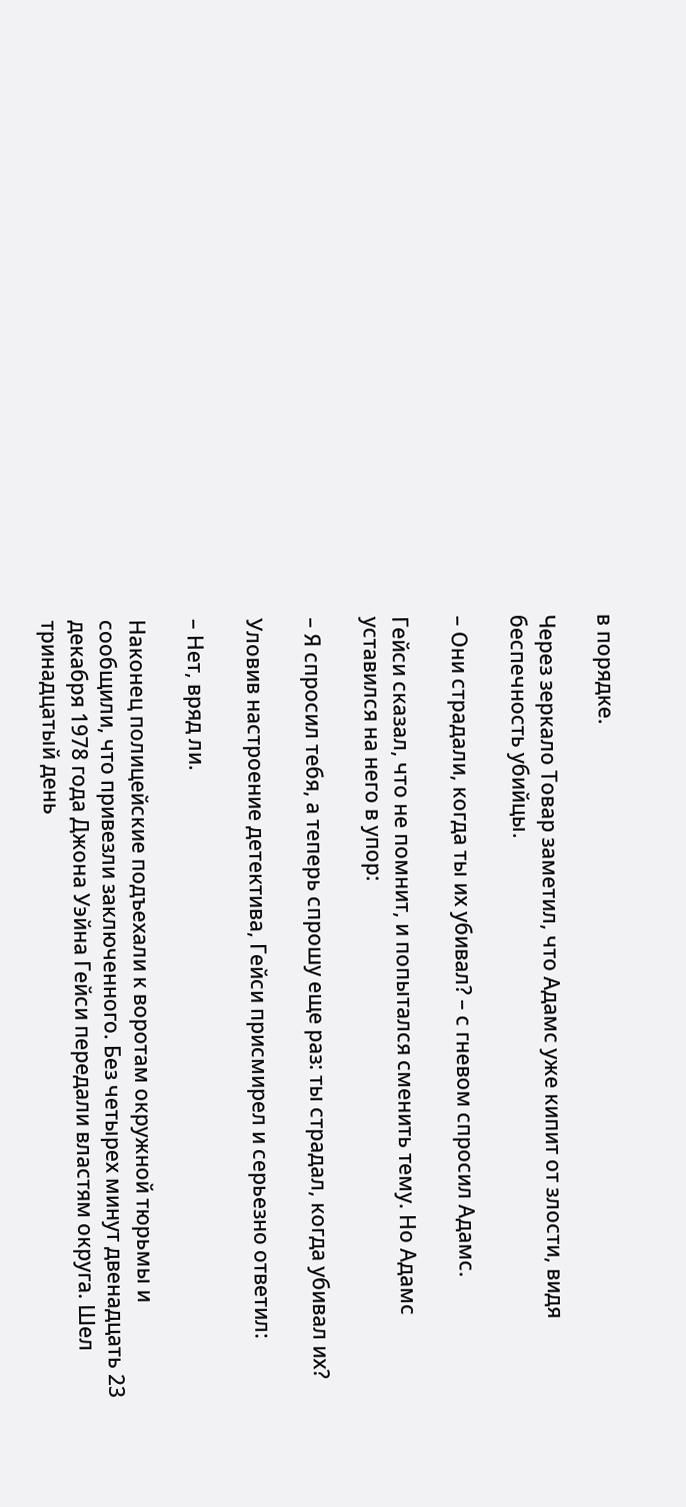в порядке.

Через зеркало Товар заметил, что Адамс уже кипит от злости, видя беспечность убийцы.

– Они страдали, когда ты их убивал? – с гневом спросил Адамс.

Гейси сказал, что не помнит, и попытался сменить тему. Но Адамс уставился на него в упор:

– Я спросил тебя, а теперь спрошу еще раз: ты страдал, когда убивал их?

Уловив настроение детектива, Гейси присмирел и серьезно ответил:

– Нет, вряд ли.

Наконец полицейские подъехали к воротам окружной тюрьмы и сообщили, что привезли заключенного. Без четырех минут двенадцать 23 декабря 1978 года Джона Уэйна Гейси передали властям округа. Шел тринадцатый день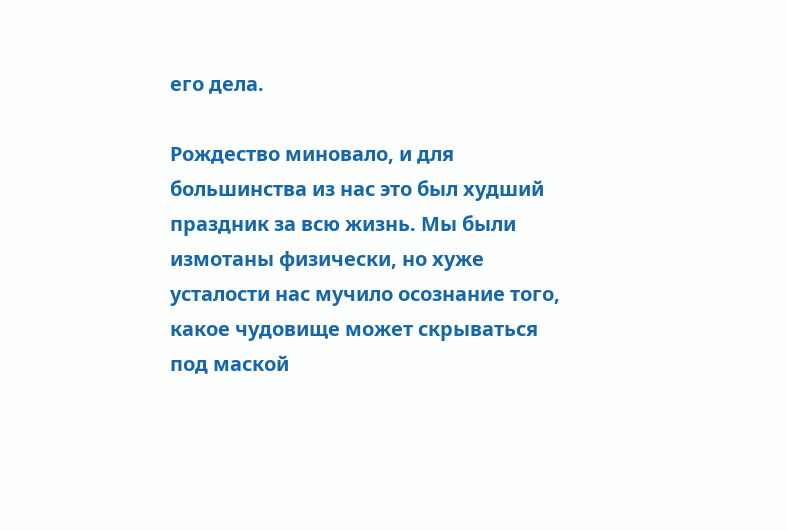его дела.

Рождество миновало, и для большинства из нас это был худший праздник за всю жизнь. Мы были измотаны физически, но хуже усталости нас мучило осознание того, какое чудовище может скрываться под маской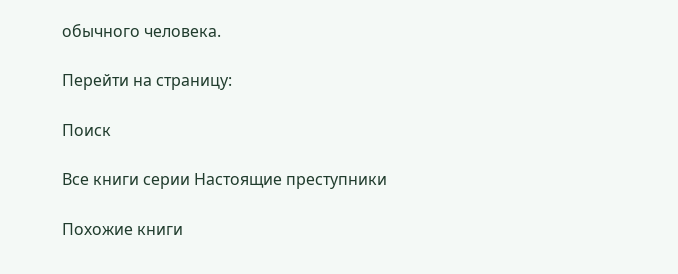обычного человека.

Перейти на страницу:

Поиск

Все книги серии Настоящие преступники

Похожие книги